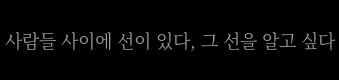사람들 사이에 선이 있다, 그 선을 알고 싶다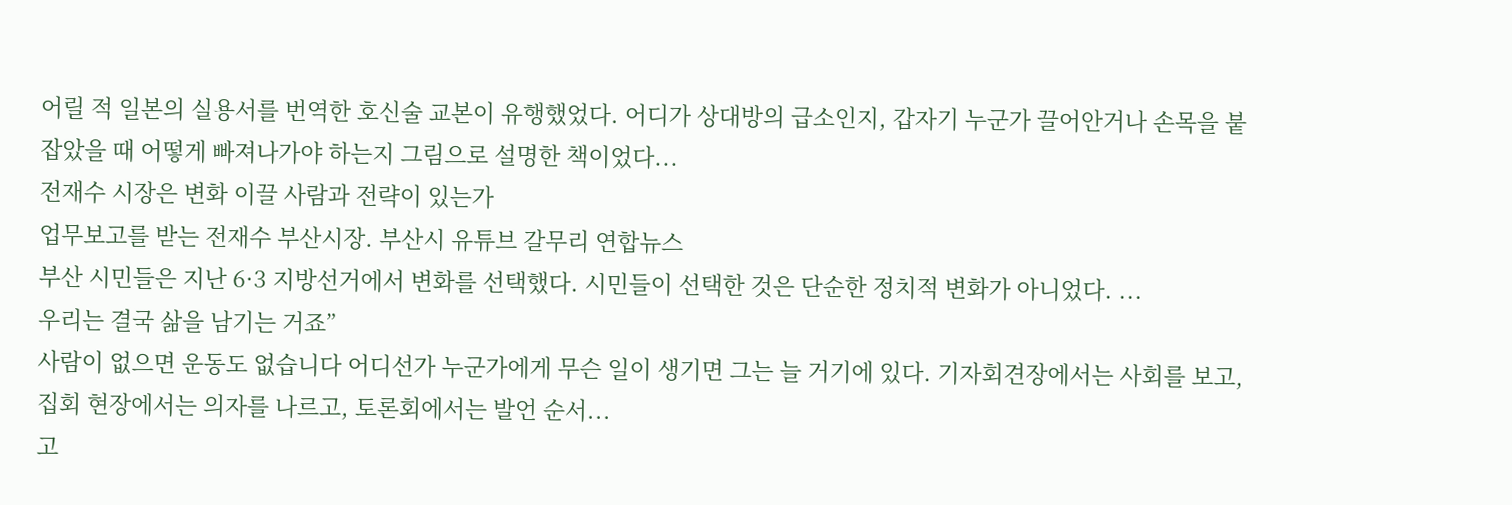어릴 적 일본의 실용서를 번역한 호신술 교본이 유행했었다. 어디가 상대방의 급소인지, 갑자기 누군가 끌어안거나 손목을 붙잡았을 때 어떻게 빠져나가야 하는지 그림으로 설명한 책이었다...
전재수 시장은 변화 이끌 사람과 전략이 있는가
업무보고를 받는 전재수 부산시장. 부산시 유튜브 갈무리 연합뉴스
부산 시민들은 지난 6·3 지방선거에서 변화를 선택했다. 시민들이 선택한 것은 단순한 정치적 변화가 아니었다. ...
우리는 결국 삶을 남기는 거죠”
사람이 없으면 운동도 없습니다 어디선가 누군가에게 무슨 일이 생기면 그는 늘 거기에 있다. 기자회견장에서는 사회를 보고, 집회 현장에서는 의자를 나르고, 토론회에서는 발언 순서...
고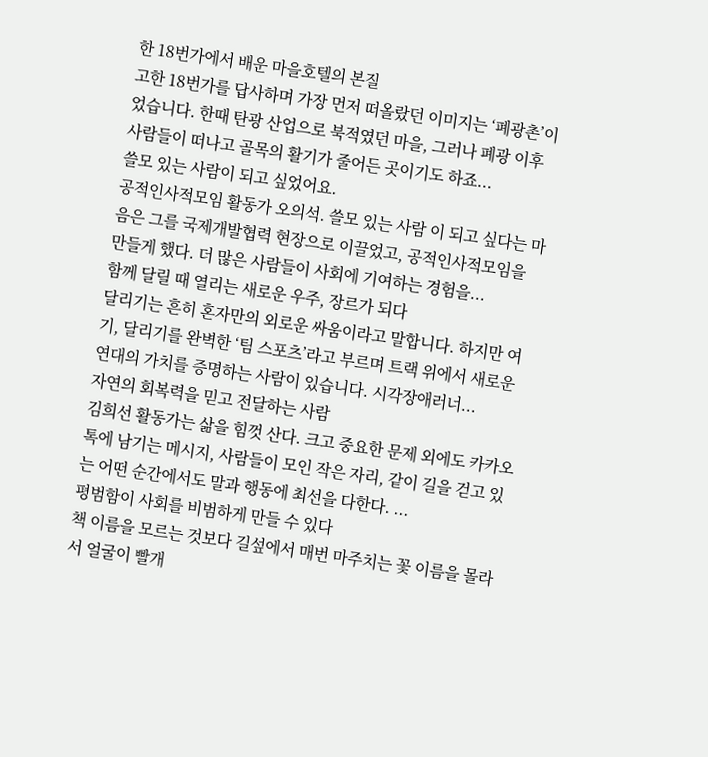한 18번가에서 배운 마을호텔의 본질
고한 18번가를 답사하며 가장 먼저 떠올랐던 이미지는 ‘폐광촌’이었습니다. 한때 탄광 산업으로 북적였던 마을, 그러나 폐광 이후 사람들이 떠나고 골목의 활기가 줄어든 곳이기도 하죠...
쓸모 있는 사람이 되고 싶었어요.
공적인사적모임 활동가 오의석. 쓸모 있는 사람 이 되고 싶다는 마음은 그를 국제개발협력 현장으로 이끌었고, 공적인사적모임을 만들게 했다. 더 많은 사람들이 사회에 기여하는 경험을...
함께 달릴 때 열리는 새로운 우주, 장르가 되다
달리기는 흔히 혼자만의 외로운 싸움이라고 말합니다. 하지만 여기, 달리기를 완벽한 ‘팀 스포츠’라고 부르며 트랙 위에서 새로운 연대의 가치를 증명하는 사람이 있습니다. 시각장애러너...
자연의 회복력을 믿고 전달하는 사람
김희선 활동가는 삶을 힘껏 산다. 크고 중요한 문제 외에도 카카오톡에 남기는 메시지, 사람들이 모인 작은 자리, 같이 길을 걷고 있는 어떤 순간에서도 말과 행동에 최선을 다한다. ...
평범함이 사회를 비범하게 만들 수 있다
책 이름을 모르는 것보다 길섶에서 매번 마주치는 꽃 이름을 몰라서 얼굴이 빨개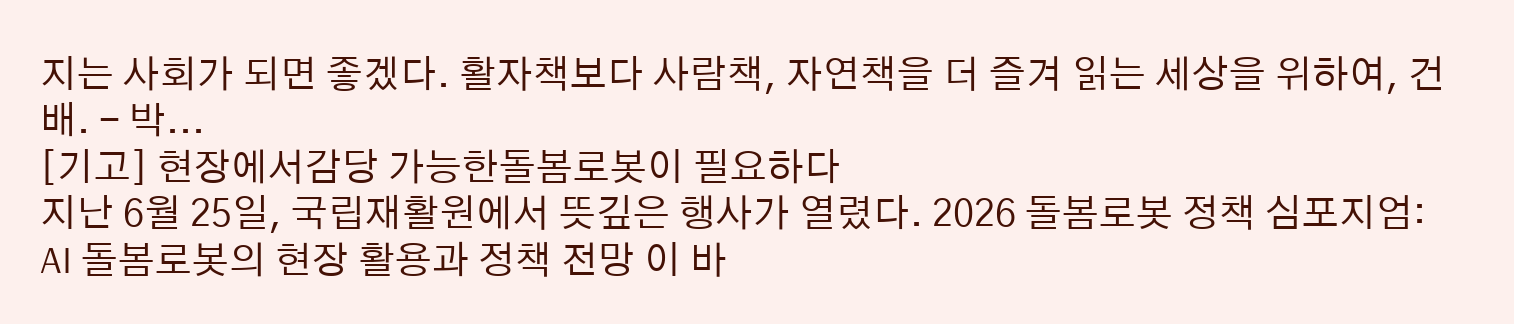지는 사회가 되면 좋겠다. 활자책보다 사람책, 자연책을 더 즐겨 읽는 세상을 위하여, 건배. - 박...
[기고] 현장에서감당 가능한돌봄로봇이 필요하다
지난 6월 25일, 국립재활원에서 뜻깊은 행사가 열렸다. 2026 돌봄로봇 정책 심포지엄: AI 돌봄로봇의 현장 활용과 정책 전망 이 바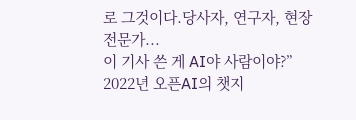로 그것이다.당사자, 연구자, 현장 전문가...
이 기사 쓴 게 AI야 사람이야?”
2022년 오픈AI의 챗지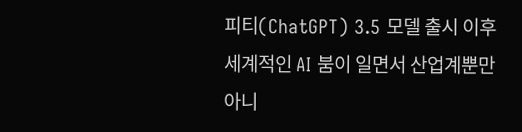피티(ChatGPT) 3.5 모델 출시 이후 세계적인 AI 붐이 일면서 산업계뿐만 아니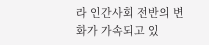라 인간사회 전반의 변화가 가속되고 있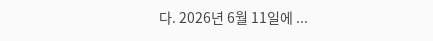다. 2026년 6월 11일에 ...